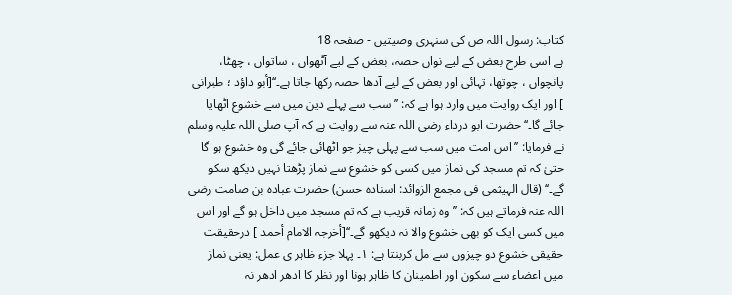کتاب: رسول اللہ ص کی سنہری وصیتیں - صفحہ 18
ہے اسی طرح بعض کے لیے نواں حصہ، بعض کے لیے آٹھواں ، ساتواں ، چھٹا، پانچواں ، چوتھا، تہائی اور بعض کے لیے آدھا حصہ رکھا جاتا ہے۔‘‘[أبو داؤد ؛ طبرانی ] اور ایک روایت میں وارد ہوا ہے کہ: ’’ سب سے پہلے دین میں سے خشوع اٹھایا جائے گا۔‘‘ حضرت ابو درداء رضی اللہ عنہ سے روایت ہے کہ آپ صلی اللہ علیہ وسلم نے فرمایا: ’’اس امت میں سب سے پہلی چیز جو اٹھائی جائے گی وہ خشوع ہو گا حتیٰ کہ تم مسجد کی نماز میں کسی کو خشوع سے نماز پڑھتا نہیں دیکھ سکو گے۔‘‘ (قال الہیثمی فی مجمع الزوائد: اسنادہ حسن) حضرت عبادہ بن صامت رضی اللہ عنہ فرماتے ہیں کہ: ’’وہ زمانہ قریب ہے کہ تم مسجد میں داخل ہو گے اور اس میں کسی ایک کو بھی خشوع والا نہ دیکھو گے۔‘‘[أخرجہ الامام أحمد ] درحقیقت حقیقی خشوع دو چیزوں سے مل کربنتا ہے: ۱۔ پہلا جزء ظاہر ی عمل: یعنی نماز میں اعضاء سے سکون اور اطمینان کا ظاہر ہونا اور نظر کا ادھر ادھر نہ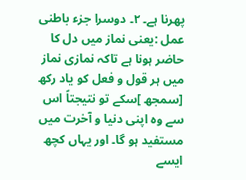پھرنا ہے۔ ۲۔ دوسرا جزء باطنی عمل :یعنی نماز میں دل کا حاضر ہونا ہے تاکہ نمازی نماز میں ہر قول و فعل کو یاد رکھ [سمجھ ]سکے تو نتیجتاً اس سے وہ اپنی دنیا و آخرت میں مستفید ہو گا۔ اور یہاں کچھ ایسے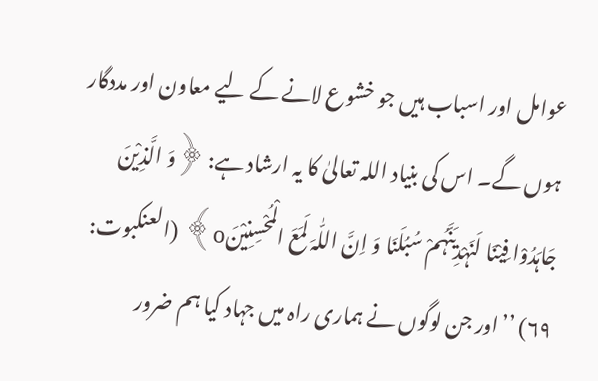عوامل اور اسباب ہیں جو خشوع لانے کے لیے معاون اور مددگار ہوں گے۔ اس کی بنیاد اللہ تعالیٰ کا یہ ارشاد ہے: ﴿وَ الَّذِیْنَ جَاہَدُوْا فِیْنَا لَنَہْدِیَنَّہُمْ سُبُلَنَا وَ اِنَّ اللّٰہَ لَمَعَ الْمُحْسِنِیْنَo﴾ (العنکبوت: ۶۹) ’’اور جن لوگوں نے ہماری راہ میں جہاد کیا ہم ضرور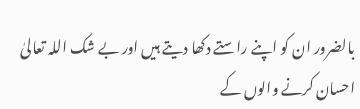بالضرور ان کو اپنے راستے دکھا دیتے ہیں اور بے شک اللہ تعالیٰ احسان کرنے والوں کے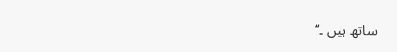ساتھ ہیں ۔‘‘